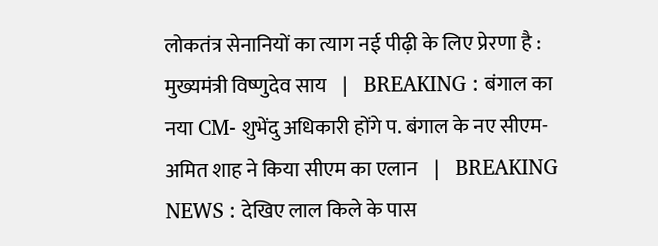लोकतंत्र सेनानियों का त्याग नई पीढ़ी के लिए प्रेरणा है : मुख्यमंत्री विष्णुदेव साय    |    BREAKING : बंगाल का नया CM- शुभेंदु अधिकारी होंगे प. बंगाल के नए सीएम- अमित शाह ने किया सीएम का एलान    |    BREAKING NEWS : देखिए लाल किले के पास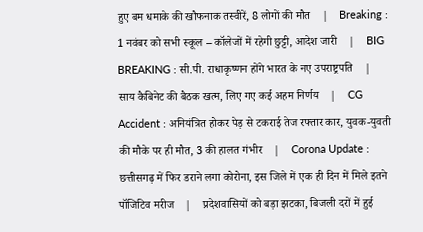हुए बम धमाके की खौफनाक तस्वीरें, 8 लोगों की मौत    |    Breaking : 1 नवंबर को सभी स्कूल – कॉलेजों में रहेगी छुट्टी, आदेश जारी    |    BIG BREAKING : सी.पी. राधाकृष्णन होंगे भारत के नए उपराष्ट्रपति    |    साय कैबिनेट की बैठक खत्म, लिए गए कई अहम निर्णय    |    CG Accident : अनियंत्रित होकर पेड़ से टकराई तेज रफ्तार कार, युवक-युवती की मौके पर ही मौत, 3 की हालत गंभीर    |    Corona Update : छत्तीसगढ़ में फिर डराने लगा कोरोना, इस जिले में एक ही दिन में मिले इतने पॉजिटिव मरीज    |    प्रदेशवासियों को बड़ा झटका, बिजली दरों में हुई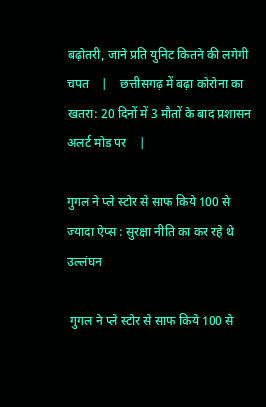बढ़ोतरी, जाने प्रति युनिट कितने की लगेगी चपत    |    छत्तीसगढ़ में बढ़ा कोरोना का खतरा: 20 दिनों में 3 मौतों के बाद प्रशासन अलर्ट मोड पर    |

गुगल ने प्ले स्टोर से साफ किये 100 से ज्यादा ऐप्स : सुरक्षा नीति का कर रहे थे उल्लंघन

 गुगल ने प्ले स्टोर से साफ किये 100 से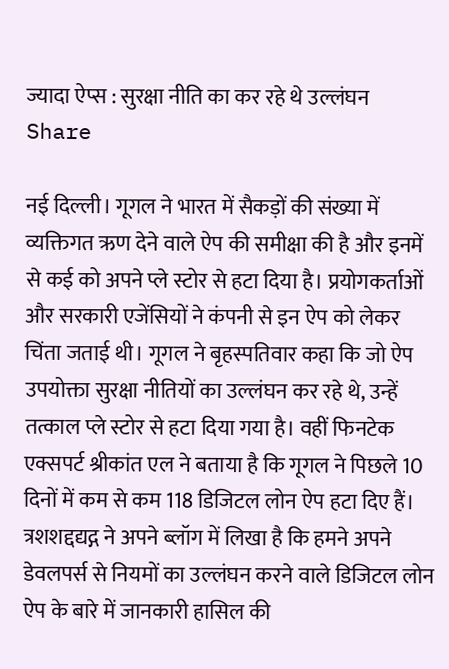ज्यादा ऐप्स : सुरक्षा नीति का कर रहे थे उल्लंघन
Share

नई दिल्ली। गूगल ने भारत में सैकड़ों की संख्या में व्यक्तिगत ऋण देने वाले ऐप की समीक्षा की है और इनमें से कई को अपने प्ले स्टोर से हटा दिया है। प्रयोगकर्ताओं और सरकारी एजेंसियों ने कंपनी से इन ऐप को लेकर चिंता जताई थी। गूगल ने बृहस्पतिवार कहा कि जो ऐप उपयोक्ता सुरक्षा नीतियों का उल्लंघन कर रहे थे, उन्हें तत्काल प्ले स्टोर से हटा दिया गया है। वहीं फिनटेक एक्सपर्ट श्रीकांत एल ने बताया है कि गूगल ने पिछले 10 दिनों में कम से कम 118 डिजिटल लोन ऐप हटा दिए हैं। त्रशशद्दद्यद्ग ने अपने ब्लॉग में लिखा है कि हमने अपने डेवलपर्स से नियमों का उल्लंघन करने वाले डिजिटल लोन ऐप के बारे में जानकारी हासिल की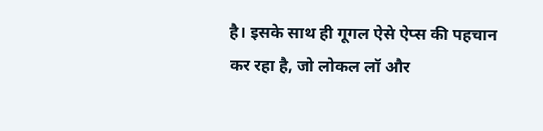है। इसके साथ ही गूगल ऐसे ऐप्स की पहचान कर रहा है, जो लोकल लॉ और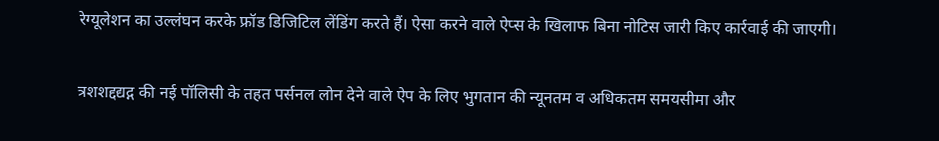रेग्यूलेशन का उल्लंघन करके फ्रॉड डिजिटिल लेंडिंग करते हैं। ऐसा करने वाले ऐप्स के खिलाफ बिना नोटिस जारी किए कार्रवाई की जाएगी।

त्रशशद्दद्यद्ग की नई पॉलिसी के तहत पर्सनल लोन देने वाले ऐप के लिए भुगतान की न्यूनतम व अधिकतम समयसीमा और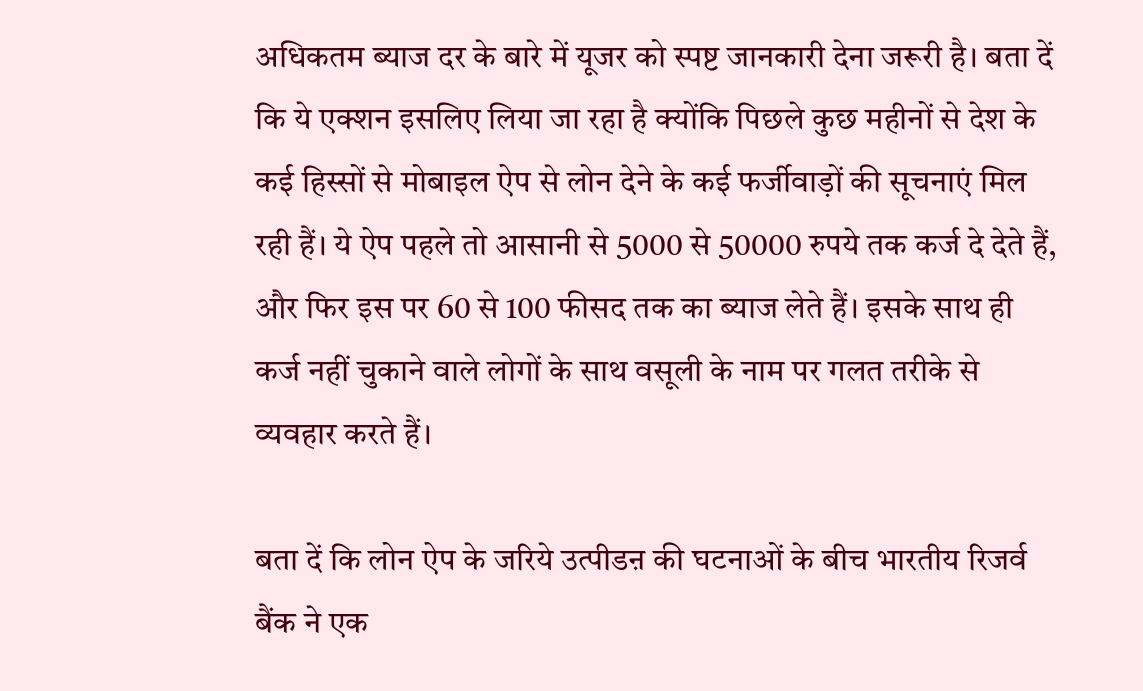अधिकतम ब्याज दर के बारे में यूजर को स्पष्ट जानकारी देना जरूरी है। बता दें कि ये एक्शन इसलिए लिया जा रहा है क्योंकि पिछले कुछ महीनों से देश के कई हिस्सों से मोबाइल ऐप से लोन देने के कई फर्जीवाड़ों की सूचनाएं मिल रही हैं। ये ऐप पहले तो आसानी से 5000 से 50000 रुपये तक कर्ज दे देते हैं, और फिर इस पर 60 से 100 फीसद तक का ब्याज लेते हैं। इसके साथ ही कर्ज नहीं चुकाने वाले लोगों के साथ वसूली के नाम पर गलत तरीके से व्यवहार करते हैं।

बता दें कि लोन ऐप के जरिये उत्पीडऩ की घटनाओं के बीच भारतीय रिजर्व बैंक ने एक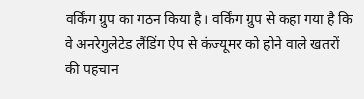वर्किंग ग्रुप का गठन किया है। वर्किंग ग्रुप से कहा गया है कि वे अनरेगुलेटेड लैंडिंग ऐप से कंज्यूमर को होने वाले खतरों की पहचान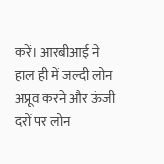करें। आरबीआई ने हाल ही में जल्दी लोन अप्रूव करने और ऊंजी दरों पर लोन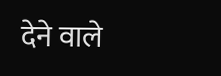देने वाले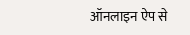ऑनलाइन ऐप से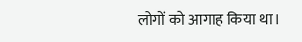लोगों को आगाह किया था।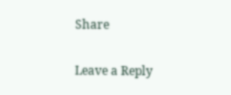Share

Leave a Reply